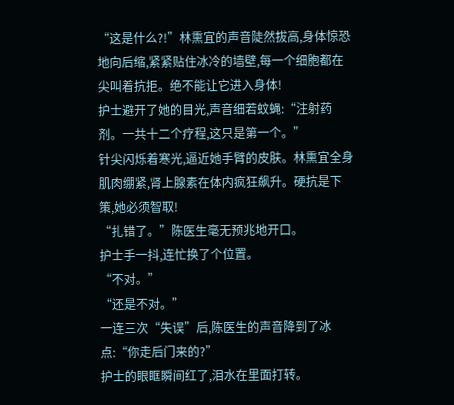“这是什么?!”林熏宜的声音陡然拔高,身体惊恐地向后缩,紧紧贴住冰冷的墙壁,每一个细胞都在尖叫着抗拒。绝不能让它进入身体!
护士避开了她的目光,声音细若蚊蝇:“注射药剂。一共十二个疗程,这只是第一个。”
针尖闪烁着寒光,逼近她手臂的皮肤。林熏宜全身肌肉绷紧,肾上腺素在体内疯狂飙升。硬抗是下策,她必须智取!
“扎错了。”陈医生毫无预兆地开口。
护士手一抖,连忙换了个位置。
“不对。”
“还是不对。”
一连三次“失误”后,陈医生的声音降到了冰点:“你走后门来的?”
护士的眼眶瞬间红了,泪水在里面打转。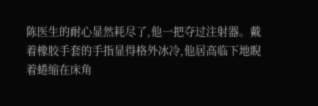陈医生的耐心显然耗尽了,他一把夺过注射器。戴着橡胶手套的手指显得格外冰冷,他居高临下地睨着蜷缩在床角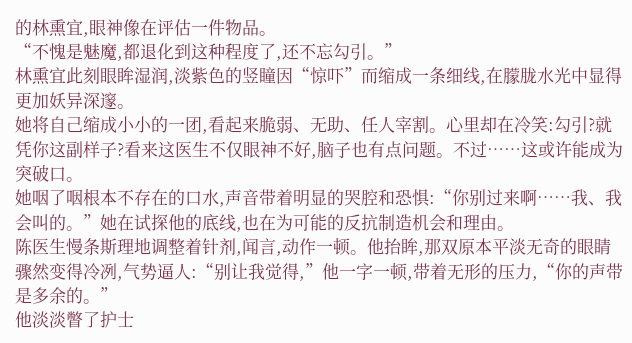的林熏宜,眼神像在评估一件物品。
“不愧是魅魔,都退化到这种程度了,还不忘勾引。”
林熏宜此刻眼眸湿润,淡紫色的竖瞳因“惊吓”而缩成一条细线,在朦胧水光中显得更加妖异深邃。
她将自己缩成小小的一团,看起来脆弱、无助、任人宰割。心里却在冷笑:勾引?就凭你这副样子?看来这医生不仅眼神不好,脑子也有点问题。不过……这或许能成为突破口。
她咽了咽根本不存在的口水,声音带着明显的哭腔和恐惧:“你别过来啊……我、我会叫的。”她在试探他的底线,也在为可能的反抗制造机会和理由。
陈医生慢条斯理地调整着针剂,闻言,动作一顿。他抬眸,那双原本平淡无奇的眼睛骤然变得冷冽,气势逼人:“别让我觉得,”他一字一顿,带着无形的压力,“你的声带是多余的。”
他淡淡瞥了护士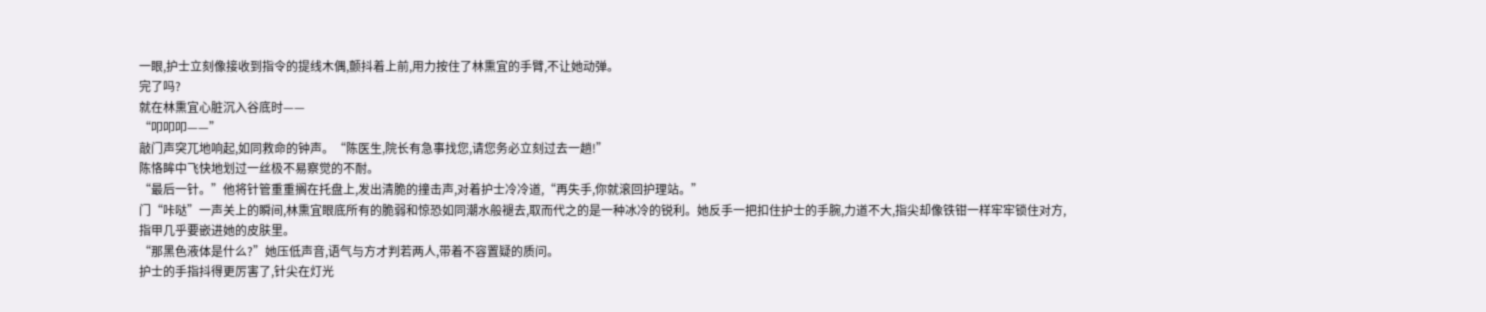一眼,护士立刻像接收到指令的提线木偶,颤抖着上前,用力按住了林熏宜的手臂,不让她动弹。
完了吗?
就在林熏宜心脏沉入谷底时——
“叩叩叩——”
敲门声突兀地响起,如同救命的钟声。“陈医生,院长有急事找您,请您务必立刻过去一趟!”
陈恪眸中飞快地划过一丝极不易察觉的不耐。
“最后一针。”他将针管重重搁在托盘上,发出清脆的撞击声,对着护士冷冷道,“再失手,你就滚回护理站。”
门“咔哒”一声关上的瞬间,林熏宜眼底所有的脆弱和惊恐如同潮水般褪去,取而代之的是一种冰冷的锐利。她反手一把扣住护士的手腕,力道不大,指尖却像铁钳一样牢牢锁住对方,指甲几乎要嵌进她的皮肤里。
“那黑色液体是什么?”她压低声音,语气与方才判若两人,带着不容置疑的质问。
护士的手指抖得更厉害了,针尖在灯光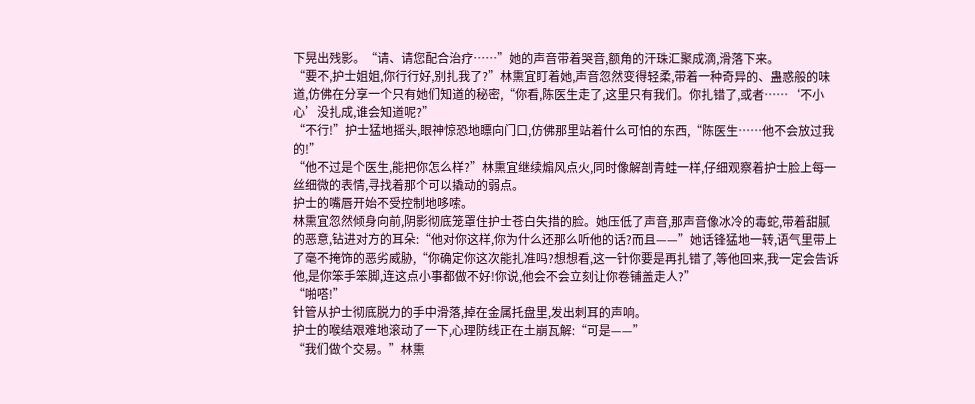下晃出残影。“请、请您配合治疗……”她的声音带着哭音,额角的汗珠汇聚成滴,滑落下来。
“要不,护士姐姐,你行行好,别扎我了?”林熏宜盯着她,声音忽然变得轻柔,带着一种奇异的、蛊惑般的味道,仿佛在分享一个只有她们知道的秘密,“你看,陈医生走了,这里只有我们。你扎错了,或者……‘不小心’没扎成,谁会知道呢?”
“不行!”护士猛地摇头,眼神惊恐地瞟向门口,仿佛那里站着什么可怕的东西,“陈医生……他不会放过我的!”
“他不过是个医生,能把你怎么样?”林熏宜继续煽风点火,同时像解剖青蛙一样,仔细观察着护士脸上每一丝细微的表情,寻找着那个可以撬动的弱点。
护士的嘴唇开始不受控制地哆嗦。
林熏宜忽然倾身向前,阴影彻底笼罩住护士苍白失措的脸。她压低了声音,那声音像冰冷的毒蛇,带着甜腻的恶意,钻进对方的耳朵:“他对你这样,你为什么还那么听他的话?而且——”她话锋猛地一转,语气里带上了毫不掩饰的恶劣威胁,“你确定你这次能扎准吗?想想看,这一针你要是再扎错了,等他回来,我一定会告诉他,是你笨手笨脚,连这点小事都做不好!你说,他会不会立刻让你卷铺盖走人?”
“啪嗒!”
针管从护士彻底脱力的手中滑落,掉在金属托盘里,发出刺耳的声响。
护士的喉结艰难地滚动了一下,心理防线正在土崩瓦解:“可是——”
“我们做个交易。”林熏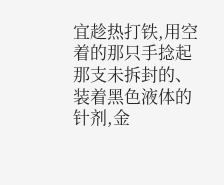宜趁热打铁,用空着的那只手捻起那支未拆封的、装着黑色液体的针剂,金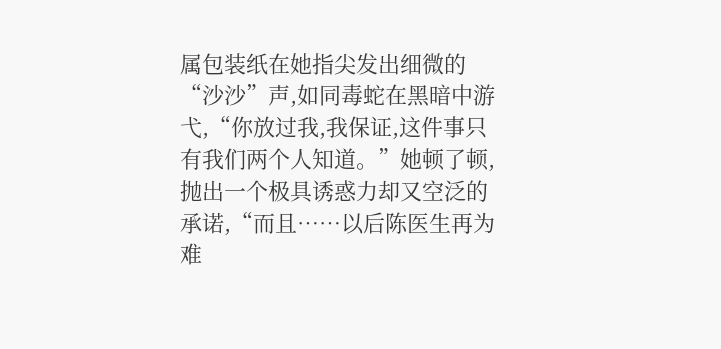属包装纸在她指尖发出细微的“沙沙”声,如同毒蛇在黑暗中游弋,“你放过我,我保证,这件事只有我们两个人知道。”她顿了顿,抛出一个极具诱惑力却又空泛的承诺,“而且……以后陈医生再为难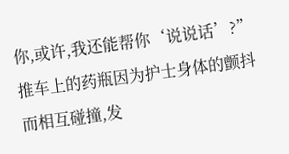你,或许,我还能帮你‘说说话’?”
推车上的药瓶因为护士身体的颤抖而相互碰撞,发